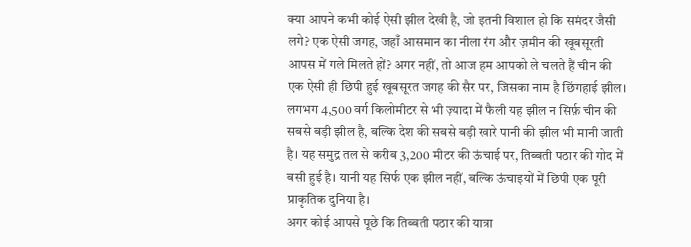क्या आपने कभी कोई ऐसी झील देखी है, जो इतनी विशाल हो कि समंदर जैसी लगे? एक ऐसी जगह, जहाँ आसमान का नीला रंग और ज़मीन की खूबसूरती आपस में गले मिलते हों? अगर नहीं, तो आज हम आपको ले चलते हैं चीन की एक ऐसी ही छिपी हुई खूबसूरत जगह की सैर पर, जिसका नाम है छिंगहाई झील। लगभग 4,500 वर्ग किलोमीटर से भी ज़्यादा में फैली यह झील न सिर्फ़ चीन की सबसे बड़ी झील है, बल्कि देश की सबसे बड़ी खारे पानी की झील भी मानी जाती है। यह समुद्र तल से करीब 3,200 मीटर की ऊंचाई पर, तिब्बती पठार की गोद में बसी हुई है। यानी यह सिर्फ एक झील नहीं, बल्कि ऊंचाइयों में छिपी एक पूरी प्राकृतिक दुनिया है।
अगर कोई आपसे पूछे कि तिब्बती पठार की यात्रा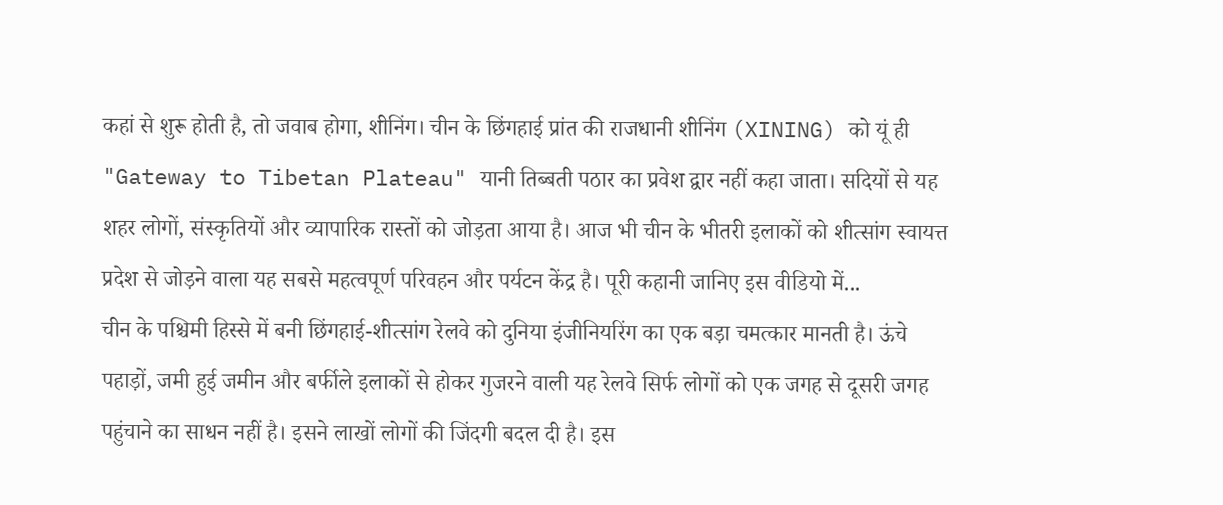कहां से शुरू होती है, तो जवाब होगा, शीनिंग। चीन के छिंगहाई प्रांत की राजधानी शीनिंग (XINING) को यूं ही "Gateway to Tibetan Plateau" यानी तिब्बती पठार का प्रवेश द्वार नहीं कहा जाता। सदियों से यह शहर लोगों, संस्कृतियों और व्यापारिक रास्तों को जोड़ता आया है। आज भी चीन के भीतरी इलाकों को शीत्सांग स्वायत्त प्रदेश से जोड़ने वाला यह सबसे महत्वपूर्ण परिवहन और पर्यटन केंद्र है। पूरी कहानी जानिए इस वीडियो में...
चीन के पश्चिमी हिस्से में बनी छिंगहाई-शीत्सांग रेलवे को दुनिया इंजीनियरिंग का एक बड़ा चमत्कार मानती है। ऊंचे पहाड़ों, जमी हुई जमीन और बर्फीले इलाकों से होकर गुजरने वाली यह रेलवे सिर्फ लोगों को एक जगह से दूसरी जगह पहुंचाने का साधन नहीं है। इसने लाखों लोगों की जिंदगी बदल दी है। इस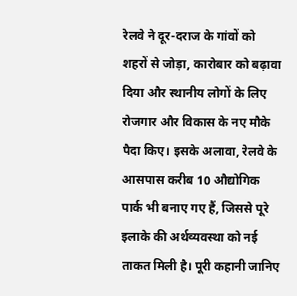रेलवे ने दूर-दराज के गांवों को शहरों से जोड़ा, कारोबार को बढ़ावा दिया और स्थानीय लोगों के लिए रोजगार और विकास के नए मौके पैदा किए। इसके अलावा, रेलवे के आसपास करीब 10 औद्योगिक पार्क भी बनाए गए हैं, जिससे पूरे इलाके की अर्थव्यवस्था को नई ताकत मिली है। पूरी कहानी जानिए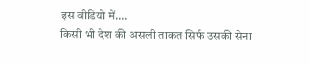इस वीडियो में….
किसी भी देश की असली ताकत सिर्फ उसकी सेना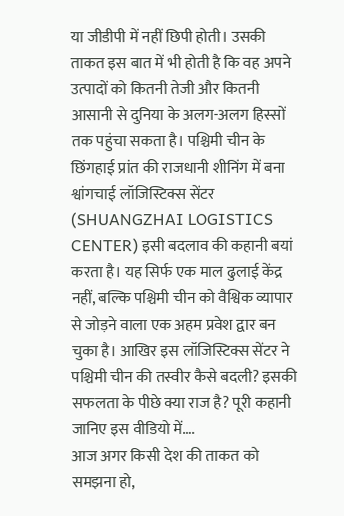या जीडीपी में नहीं छिपी होती। उसकी ताकत इस बात में भी होती है कि वह अपने उत्पादों को कितनी तेजी और कितनी आसानी से दुनिया के अलग-अलग हिस्सों तक पहुंचा सकता है। पश्चिमी चीन के छिंगहाई प्रांत की राजधानी शीनिंग में बना श्वांगचाई लॉजिस्टिक्स सेंटर (SHUANGZHAI LOGISTICS CENTER) इसी बदलाव की कहानी बयां करता है। यह सिर्फ एक माल ढुलाई केंद्र नहीं, बल्कि पश्चिमी चीन को वैश्विक व्यापार से जोड़ने वाला एक अहम प्रवेश द्वार बन चुका है। आखिर इस लॉजिस्टिक्स सेंटर ने पश्चिमी चीन की तस्वीर कैसे बदली? इसकी सफलता के पीछे क्या राज है? पूरी कहानी जानिए इस वीडियो में….
आज अगर किसी देश की ताकत को समझना हो,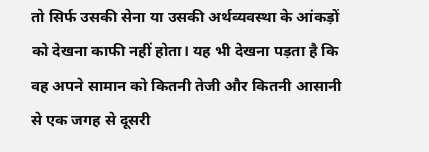तो सिर्फ उसकी सेना या उसकी अर्थव्यवस्था के आंकड़ों को देखना काफी नहीं होता। यह भी देखना पड़ता है कि वह अपने सामान को कितनी तेजी और कितनी आसानी से एक जगह से दूसरी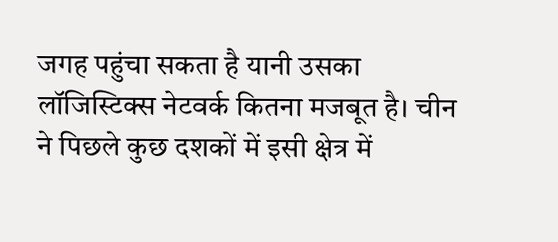जगह पहुंचा सकता है यानी उसका लॉजिस्टिक्स नेटवर्क कितना मजबूत है। चीन ने पिछले कुछ दशकों में इसी क्षेत्र में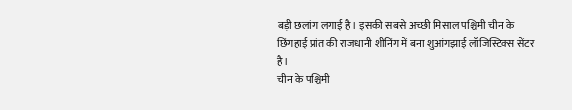बड़ी छलांग लगाई है। इसकी सबसे अच्छी मिसाल पश्चिमी चीन के छिंगहाई प्रांत की राजधानी शीनिंग में बना शुआंगझाई लॉजिस्टिक्स सेंटर है।
चीन के पश्चिमी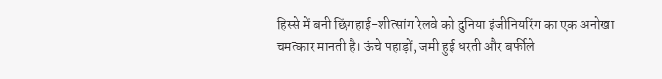हिस्से में बनी छिंगहाई-शीत्सांग रेलवे को दुनिया इंजीनियरिंग का एक अनोखा चमत्कार मानती है। ऊंचे पहाड़ों, जमी हुई धरती और बर्फीले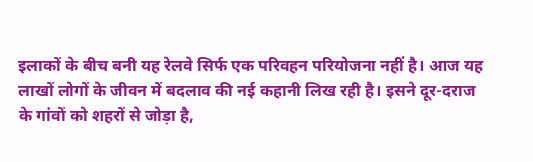इलाकों के बीच बनी यह रेलवे सिर्फ एक परिवहन परियोजना नहीं है। आज यह लाखों लोगों के जीवन में बदलाव की नई कहानी लिख रही है। इसने दूर-दराज के गांवों को शहरों से जोड़ा है,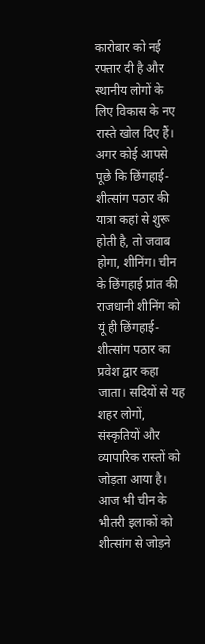कारोबार को नई रफ्तार दी है और स्थानीय लोगों के लिए विकास के नए रास्ते खोल दिए हैं।
अगर कोई आपसे पूछे कि छिंगहाई-शीत्सांग पठार की यात्रा कहां से शुरू होती है, तो जवाब होगा, शीनिंग। चीन के छिंगहाई प्रांत की राजधानी शीनिंग को यूं ही छिंगहाई-शीत्सांग पठार का प्रवेश द्वार कहा जाता। सदियों से यह शहर लोगों, संस्कृतियों और व्यापारिक रास्तों को जोड़ता आया है। आज भी चीन के भीतरी इलाकों को शीत्सांग से जोड़ने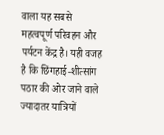वाला यह सबसे महत्वपूर्ण परिवहन और पर्यटन केंद्र है। यही वजह है कि छिंगहाई-शीत्सांग पठार की ओर जाने वाले ज्यादातर यात्रियों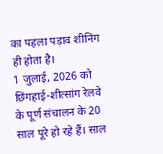का पहला पड़ाव शीनिंग ही होता है।
1 जुलाई, 2026 को छिंगहाई-शीत्सांग रेलवे के पूर्ण संचालन के 20 साल पूरे हो रहे हैं। साल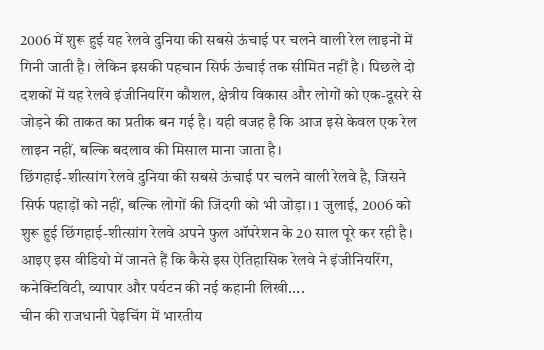2006 में शुरू हुई यह रेलवे दुनिया की सबसे ऊंचाई पर चलने वाली रेल लाइनों में गिनी जाती है। लेकिन इसकी पहचान सिर्फ ऊंचाई तक सीमित नहीं है। पिछले दो दशकों में यह रेलवे इंजीनियरिंग कौशल, क्षेत्रीय विकास और लोगों को एक-दूसरे से जोड़ने की ताकत का प्रतीक बन गई है। यही वजह है कि आज इसे केवल एक रेल लाइन नहीं, बल्कि बदलाव की मिसाल माना जाता है।
छिंगहाई-शीत्सांग रेलवे दुनिया की सबसे ऊंचाई पर चलने वाली रेलवे है, जिसने सिर्फ पहाड़ों को नहीं, बल्कि लोगों की जिंदगी को भी जोड़ा। 1 जुलाई, 2006 को शुरू हुई छिंगहाई-शीत्सांग रेलवे अपने फुल ऑपरेशन के 20 साल पूरे कर रही है। आइए इस वीडियो में जानते हैं कि कैसे इस ऐतिहासिक रेलवे ने इंजीनियरिंग, कनेक्टिविटी, व्यापार और पर्यटन की नई कहानी लिखी....
चीन की राजधानी पेइचिंग में भारतीय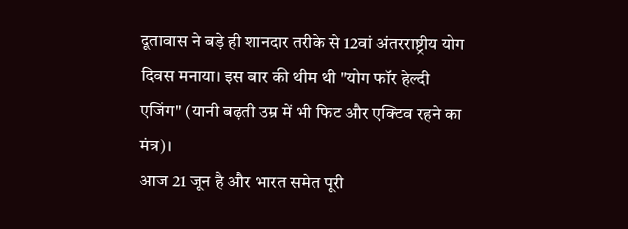दूतावास ने बड़े ही शानदार तरीके से 12वां अंतरराष्ट्रीय योग दिवस मनाया। इस बार की थीम थी "योग फॉर हेल्दी एजिंग" (यानी बढ़ती उम्र में भी फिट और एक्टिव रहने का मंत्र)।
आज 21 जून है और भारत समेत पूरी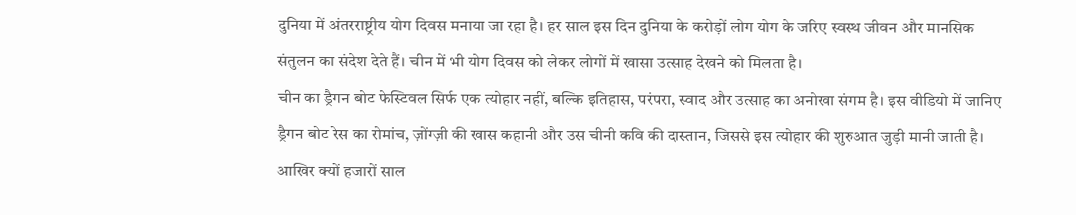दुनिया में अंतरराष्ट्रीय योग दिवस मनाया जा रहा है। हर साल इस दिन दुनिया के करोड़ों लोग योग के जरिए स्वस्थ जीवन और मानसिक संतुलन का संदेश देते हैं। चीन में भी योग दिवस को लेकर लोगों में खासा उत्साह देखने को मिलता है।
चीन का ड्रैगन बोट फेस्टिवल सिर्फ एक त्योहार नहीं, बल्कि इतिहास, परंपरा, स्वाद और उत्साह का अनोखा संगम है। इस वीडियो में जानिए ड्रैगन बोट रेस का रोमांच, ज़ोंग्ज़ी की खास कहानी और उस चीनी कवि की दास्तान, जिससे इस त्योहार की शुरुआत जुड़ी मानी जाती है। आखिर क्यों हजारों साल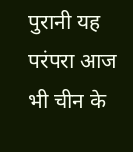पुरानी यह परंपरा आज भी चीन के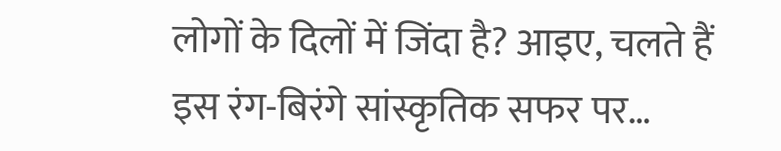लोगों के दिलों में जिंदा है? आइए, चलते हैं इस रंग-बिरंगे सांस्कृतिक सफर पर…